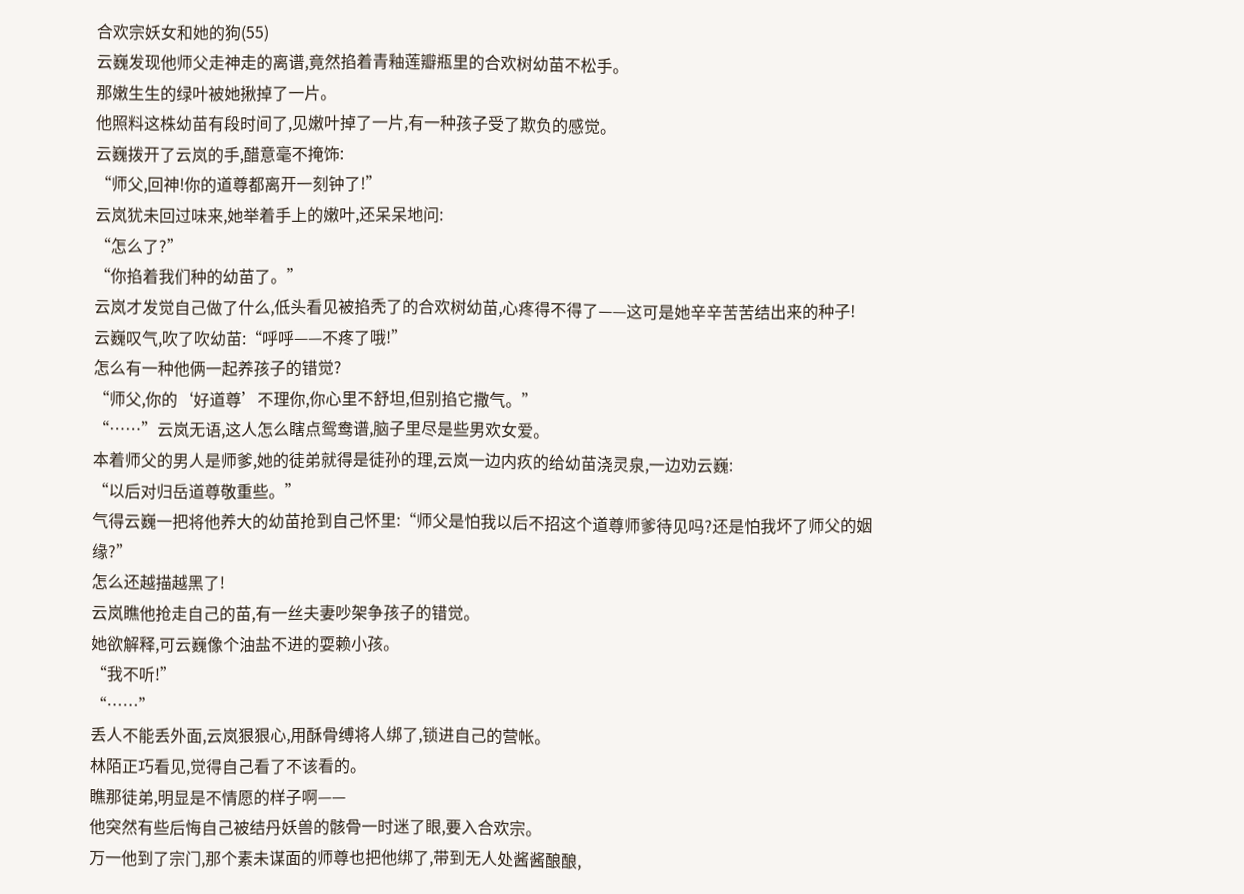合欢宗妖女和她的狗(55)
云巍发现他师父走神走的离谱,竟然掐着青釉莲瓣瓶里的合欢树幼苗不松手。
那嫩生生的绿叶被她揪掉了一片。
他照料这株幼苗有段时间了,见嫩叶掉了一片,有一种孩子受了欺负的感觉。
云巍拨开了云岚的手,醋意毫不掩饰:
“师父,回神!你的道尊都离开一刻钟了!”
云岚犹未回过味来,她举着手上的嫩叶,还呆呆地问:
“怎么了?”
“你掐着我们种的幼苗了。”
云岚才发觉自己做了什么,低头看见被掐秃了的合欢树幼苗,心疼得不得了——这可是她辛辛苦苦结出来的种子!
云巍叹气,吹了吹幼苗:“呼呼——不疼了哦!”
怎么有一种他俩一起养孩子的错觉?
“师父,你的‘好道尊’不理你,你心里不舒坦,但别掐它撒气。”
“……”云岚无语,这人怎么瞎点鸳鸯谱,脑子里尽是些男欢女爱。
本着师父的男人是师爹,她的徒弟就得是徒孙的理,云岚一边内疚的给幼苗浇灵泉,一边劝云巍:
“以后对归岳道尊敬重些。”
气得云巍一把将他养大的幼苗抢到自己怀里:“师父是怕我以后不招这个道尊师爹待见吗?还是怕我坏了师父的姻缘?”
怎么还越描越黑了!
云岚瞧他抢走自己的苗,有一丝夫妻吵架争孩子的错觉。
她欲解释,可云巍像个油盐不进的耍赖小孩。
“我不听!”
“……”
丢人不能丢外面,云岚狠狠心,用酥骨缚将人绑了,锁进自己的营帐。
林陌正巧看见,觉得自己看了不该看的。
瞧那徒弟,明显是不情愿的样子啊——
他突然有些后悔自己被结丹妖兽的骸骨一时迷了眼,要入合欢宗。
万一他到了宗门,那个素未谋面的师尊也把他绑了,带到无人处酱酱酿酿,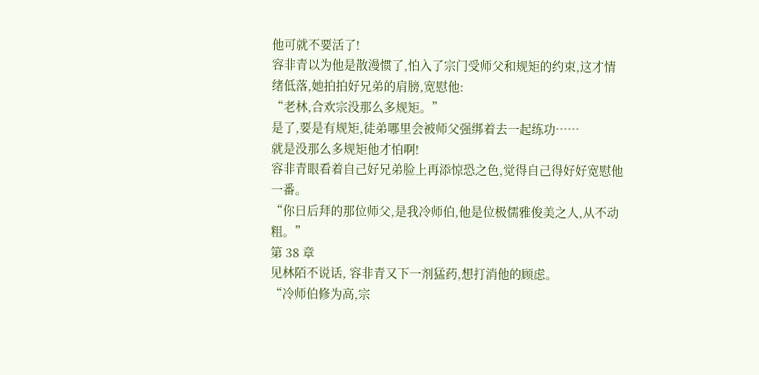他可就不要活了!
容非青以为他是散漫惯了,怕入了宗门受师父和规矩的约束,这才情绪低落,她拍拍好兄弟的肩膀,宽慰他:
“老林,合欢宗没那么多规矩。”
是了,要是有规矩,徒弟哪里会被师父强绑着去一起练功……
就是没那么多规矩他才怕啊!
容非青眼看着自己好兄弟脸上再添惊恐之色,觉得自己得好好宽慰他一番。
“你日后拜的那位师父,是我冷师伯,他是位极儒雅俊美之人,从不动粗。”
第 38 章
见林陌不说话, 容非青又下一剂猛药,想打消他的顾虑。
“冷师伯修为高,宗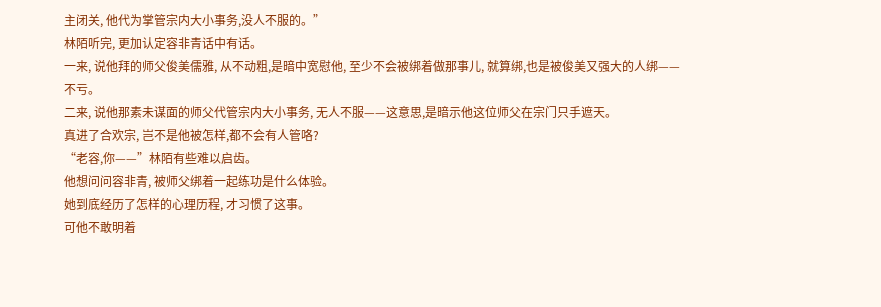主闭关, 他代为掌管宗内大小事务,没人不服的。”
林陌听完, 更加认定容非青话中有话。
一来, 说他拜的师父俊美儒雅, 从不动粗,是暗中宽慰他, 至少不会被绑着做那事儿, 就算绑,也是被俊美又强大的人绑——不亏。
二来, 说他那素未谋面的师父代管宗内大小事务, 无人不服——这意思,是暗示他这位师父在宗门只手遮天。
真进了合欢宗, 岂不是他被怎样,都不会有人管咯?
“老容,你——”林陌有些难以启齿。
他想问问容非青, 被师父绑着一起练功是什么体验。
她到底经历了怎样的心理历程, 才习惯了这事。
可他不敢明着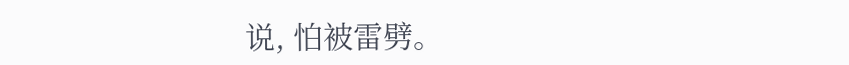说, 怕被雷劈。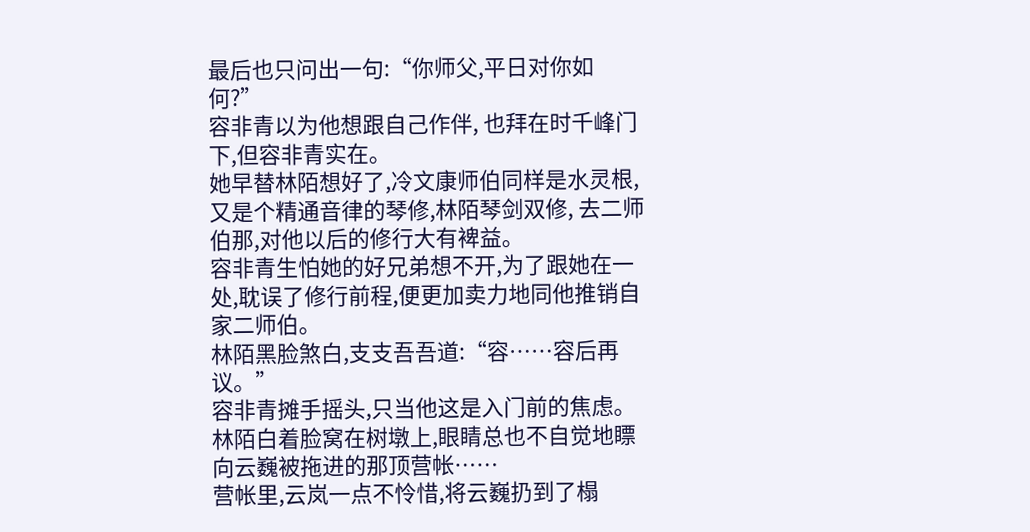最后也只问出一句:“你师父,平日对你如何?”
容非青以为他想跟自己作伴, 也拜在时千峰门下,但容非青实在。
她早替林陌想好了,冷文康师伯同样是水灵根, 又是个精通音律的琴修,林陌琴剑双修, 去二师伯那,对他以后的修行大有裨益。
容非青生怕她的好兄弟想不开,为了跟她在一处,耽误了修行前程,便更加卖力地同他推销自家二师伯。
林陌黑脸煞白,支支吾吾道:“容……容后再议。”
容非青摊手摇头,只当他这是入门前的焦虑。
林陌白着脸窝在树墩上,眼睛总也不自觉地瞟向云巍被拖进的那顶营帐……
营帐里,云岚一点不怜惜,将云巍扔到了榻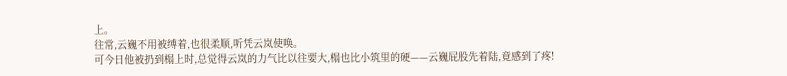上。
往常,云巍不用被缚着,也很柔顺,听凭云岚使唤。
可今日他被扔到榻上时,总觉得云岚的力气比以往要大,榻也比小筑里的硬——云巍屁股先着陆,竟感到了疼!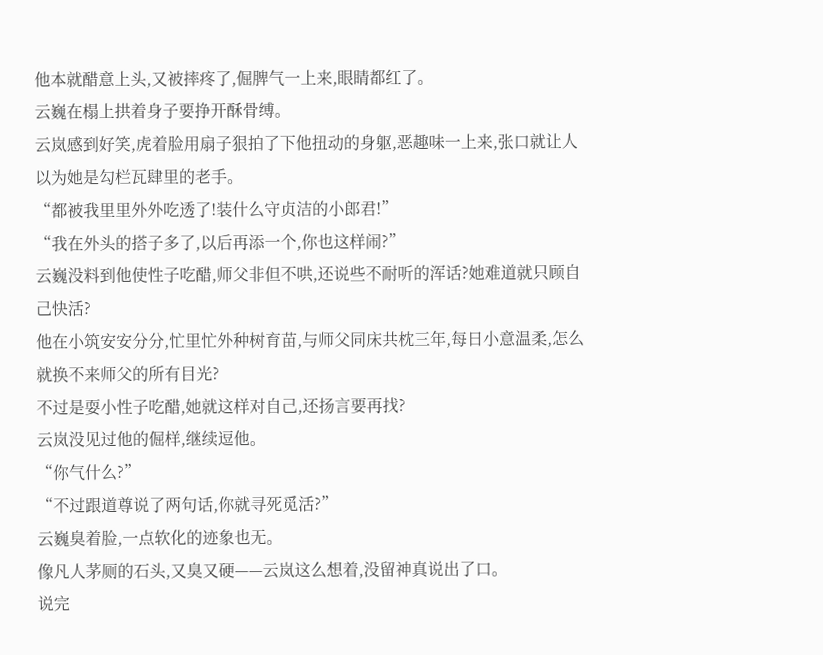他本就醋意上头,又被摔疼了,倔脾气一上来,眼睛都红了。
云巍在榻上拱着身子要挣开酥骨缚。
云岚感到好笑,虎着脸用扇子狠拍了下他扭动的身躯,恶趣味一上来,张口就让人以为她是勾栏瓦肆里的老手。
“都被我里里外外吃透了!装什么守贞洁的小郎君!”
“我在外头的搭子多了,以后再添一个,你也这样闹?”
云巍没料到他使性子吃醋,师父非但不哄,还说些不耐听的浑话?她难道就只顾自己快活?
他在小筑安安分分,忙里忙外种树育苗,与师父同床共枕三年,每日小意温柔,怎么就换不来师父的所有目光?
不过是耍小性子吃醋,她就这样对自己,还扬言要再找?
云岚没见过他的倔样,继续逗他。
“你气什么?”
“不过跟道尊说了两句话,你就寻死觅活?”
云巍臭着脸,一点软化的迹象也无。
像凡人茅厕的石头,又臭又硬——云岚这么想着,没留神真说出了口。
说完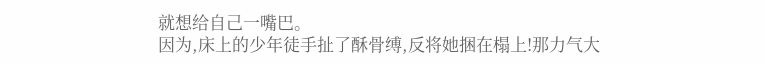就想给自己一嘴巴。
因为,床上的少年徒手扯了酥骨缚,反将她捆在榻上!那力气大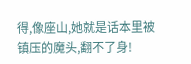得,像座山,她就是话本里被镇压的魔头,翻不了身!